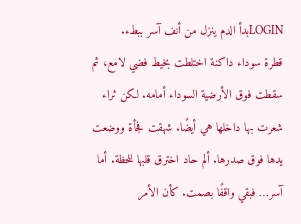LOGINبدأ الدم ينزل من أنف آسر ببطء.
قطرة سوداء داكنة اختلطت بخيط فضي لامع، ثم سقطت فوق الأرضية السوداء أمامه. لكن ثراء شعرت بها داخلها هي أيضًا. شهقت فجأة ووضعت يدها فوق صدرها. ألم حاد اخترق قلبها للحظة. أما آسر… فبقي واقفًا بصمت. كأن الأمر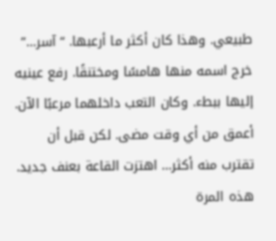طبيعي. وهذا كان أكثر ما أرعبها. “آسر…” خرج اسمه منها هامسًا ومختنقًا. رفع عينيه إليها ببطء. وكان التعب داخلهما مرعبًا الآن. أعمق من أي وقت مضى. لكن قبل أن تقترب منه أكثر… اهتزت القاعة بعنف جديد. هذه المرة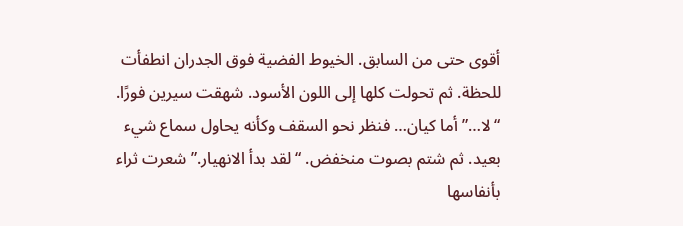أقوى حتى من السابق. الخيوط الفضية فوق الجدران انطفأت للحظة. ثم تحولت كلها إلى اللون الأسود. شهقت سيرين فورًا. “لا…” أما كيان… فنظر نحو السقف وكأنه يحاول سماع شيء بعيد. ثم شتم بصوت منخفض. “لقد بدأ الانهيار.” شعرت ثراء بأنفاسها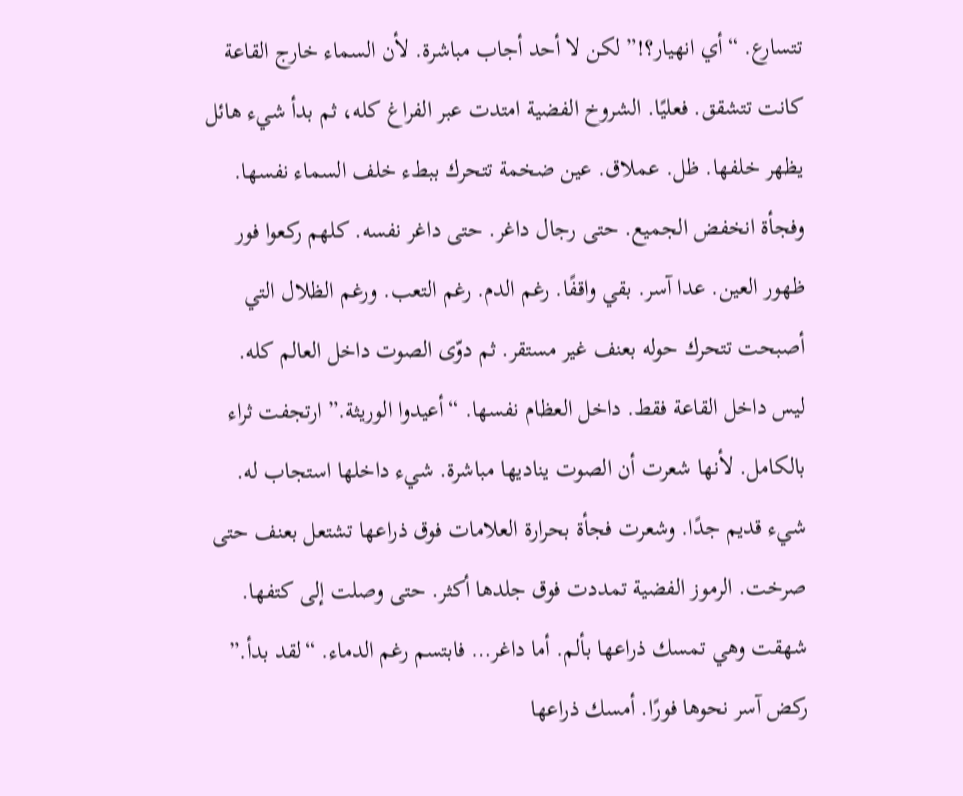تتسارع. “أي انهيار؟!” لكن لا أحد أجاب مباشرة. لأن السماء خارج القاعة كانت تتشقق. فعليًا. الشروخ الفضية امتدت عبر الفراغ كله، ثم بدأ شيء هائل يظهر خلفها. ظل. عملاق. عين ضخمة تتحرك ببطء خلف السماء نفسها. وفجأة انخفض الجميع. حتى رجال داغر. حتى داغر نفسه. كلهم ركعوا فور ظهور العين. عدا آسر. بقي واقفًا. رغم الدم. رغم التعب. ورغم الظلال التي أصبحت تتحرك حوله بعنف غير مستقر. ثم دوّى الصوت داخل العالم كله. ليس داخل القاعة فقط. داخل العظام نفسها. “أعيدوا الوريثة.” ارتجفت ثراء بالكامل. لأنها شعرت أن الصوت يناديها مباشرة. شيء داخلها استجاب له. شيء قديم جدًا. وشعرت فجأة بحرارة العلامات فوق ذراعها تشتعل بعنف حتى صرخت. الرموز الفضية تمددت فوق جلدها أكثر. حتى وصلت إلى كتفها. شهقت وهي تمسك ذراعها بألم. أما داغر… فابتسم رغم الدماء. “لقد بدأ.” ركض آسر نحوها فورًا. أمسك ذراعها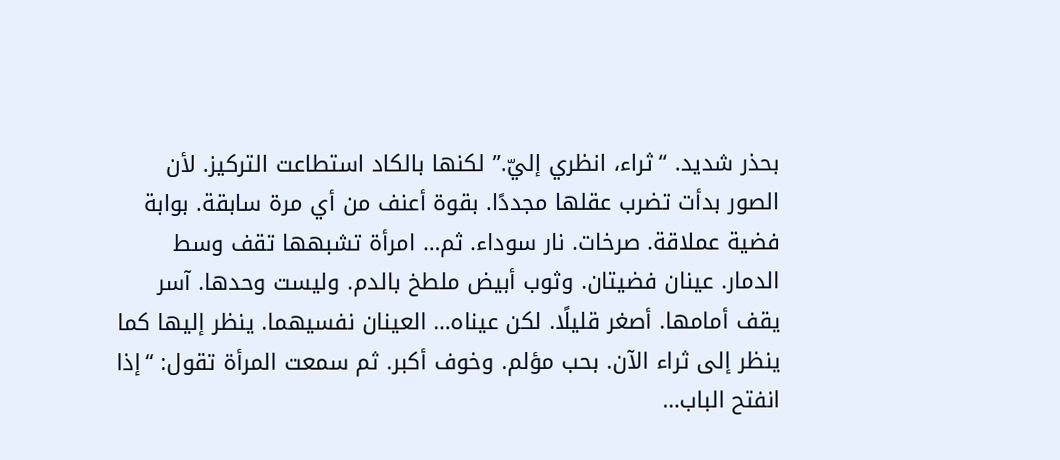بحذر شديد. “ثراء، انظري إليّ.” لكنها بالكاد استطاعت التركيز. لأن الصور بدأت تضرب عقلها مجددًا. بقوة أعنف من أي مرة سابقة. بوابة فضية عملاقة. صرخات. نار سوداء. ثم… امرأة تشبهها تقف وسط الدمار. عينان فضيتان. وثوب أبيض ملطخ بالدم. وليست وحدها. آسر يقف أمامها. أصغر قليلًا. لكن عيناه… العينان نفسيهما. ينظر إليها كما ينظر إلى ثراء الآن. بحب مؤلم. وخوف أكبر. ثم سمعت المرأة تقول: “إذا انفتح الباب…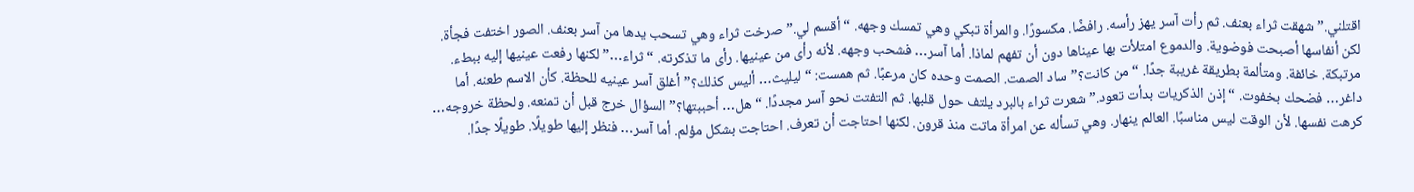اقتلني.” شهقت ثراء بعنف. ثم رأت آسر يهز رأسه. رافضًا. مكسورًا. والمرأة تبكي وهي تمسك وجهه. “أقسم لي.” صرخت ثراء وهي تسحب يدها من آسر بعنف. الصور اختفت فجأة. لكن أنفاسها أصبحت فوضوية. والدموع امتلأت بها عيناها دون أن تفهم لماذا. أما آسر… فشحب وجهه. لأنه رأى من عينيها. رأى ما تذكرته. “ثراء…” لكنها رفعت عينيها إليه ببطء. مرتبكة. خائفة. ومتألمة بطريقة غريبة جدًا. “من كانت؟” ساد الصمت. الصمت وحده كان مرعبًا. ثم همست: “ليليث… أليس كذلك؟” أغلق آسر عينيه للحظة. كأن الاسم طعنه. أما داغر… فضحك بخفوت. “إذن الذكريات بدأت تعود.” شعرت ثراء بالبرد يلتف حول قلبها. ثم التفتت نحو آسر مجددًا. “هل… أحببتها؟” السؤال خرج قبل أن تمنعه. ولحظة خروجه… كرهت نفسها. لأن الوقت ليس مناسبًا. العالم ينهار. وهي تسأله عن امرأة ماتت منذ قرون. لكنها احتاجت أن تعرف. احتاجت بشكل مؤلم. أما آسر… فنظر إليها طويلًا. طويلًا جدًا.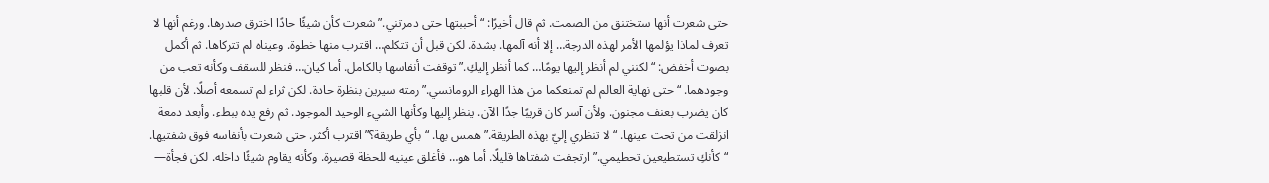حتى شعرت أنها ستختنق من الصمت. ثم قال أخيرًا: “أحببتها حتى دمرتني.” شعرت كأن شيئًا حادًا اخترق صدرها. ورغم أنها لا تعرف لماذا يؤلمها الأمر لهذه الدرجة… إلا أنه آلمها. بشدة. لكن قبل أن تتكلم… اقترب منها خطوة. وعيناه لم تتركاها. ثم أكمل بصوت أخفض: “لكنني لم أنظر إليها يومًا… كما أنظر إليكِ.” توقفت أنفاسها بالكامل. أما كيان… فنظر للسقف وكأنه تعب من وجودهما. “حتى نهاية العالم لم تمنعكما من هذا الهراء الرومانسي.” رمته سيرين بنظرة حادة. لكن ثراء لم تسمعه أصلًا. لأن قلبها كان يضرب بعنف مجنون. ولأن آسر كان قريبًا جدًا الآن. ينظر إليها وكأنها الشيء الوحيد الموجود. ثم رفع يده ببطء. وأبعد دمعة انزلقت من تحت عينها. “لا تنظري إليّ بهذه الطريقة.” همس بها. “بأي طريقة؟” اقترب أكثر. حتى شعرت بأنفاسه فوق شفتيها. “كأنكِ تستطيعين تحطيمي.” ارتجفت شفتاها قليلًا. أما هو… فأغلق عينيه للحظة قصيرة. وكأنه يقاوم شيئًا داخله. لكن فجأة—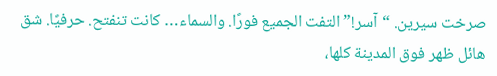صرخت سيرين. “آسر!” التفت الجميع فورًا. والسماء… كانت تنفتح. حرفيًا. شق هائل ظهر فوق المدينة كلها،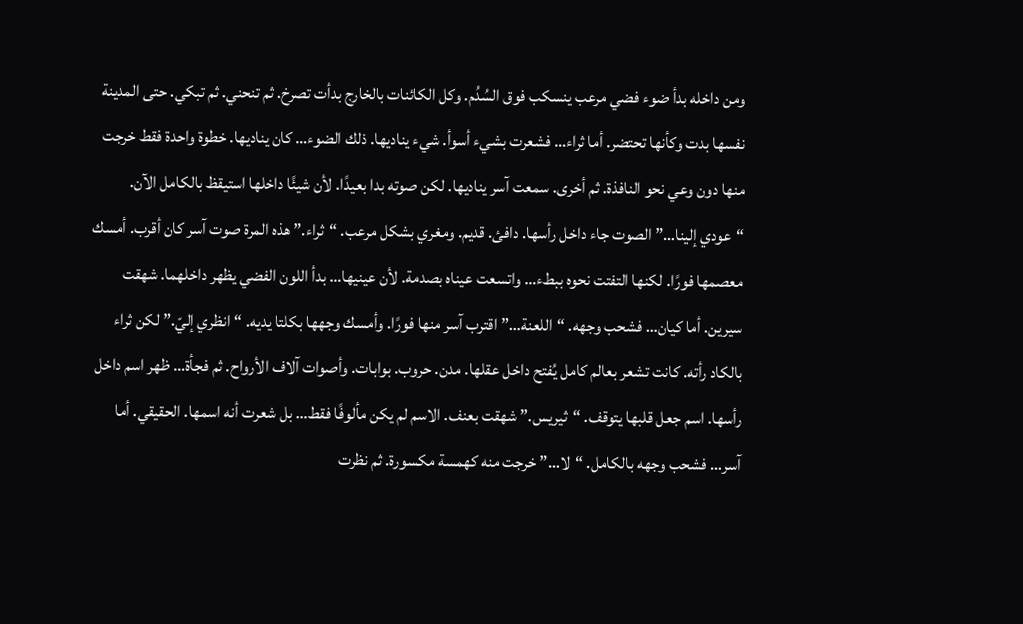ومن داخله بدأ ضوء فضي مرعب ينسكب فوق السُدُم. وكل الكائنات بالخارج بدأت تصرخ. ثم تنحني. ثم تبكي. حتى المدينة نفسها بدت وكأنها تحتضر. أما ثراء… فشعرت بشيء أسوأ. شيء يناديها. ذلك الضوء… كان يناديها. خطوة واحدة فقط خرجت منها دون وعي نحو النافذة. ثم أخرى. سمعت آسر يناديها. لكن صوته بدا بعيدًا. لأن شيئًا داخلها استيقظ بالكامل الآن. “عودي إلينا…” الصوت جاء داخل رأسها. دافئ. قديم. ومغري بشكل مرعب. “ثراء.” هذه المرة صوت آسر كان أقرب. أمسك معصمها فورًا. لكنها التفتت نحوه ببطء… واتسعت عيناه بصدمة. لأن عينيها… بدأ اللون الفضي يظهر داخلهما. شهقت سيرين. أما كيان… فشحب وجهه. “اللعنة…” اقترب آسر منها فورًا. وأمسك وجهها بكلتا يديه. “انظري إليّ.” لكن ثراء بالكاد رأته. كانت تشعر بعالم كامل يُفتح داخل عقلها. مدن. حروب. بوابات. وأصوات آلاف الأرواح. ثم فجأة… ظهر اسم داخل رأسها. اسم جعل قلبها يتوقف. “ثيريس.” شهقت بعنف. الاسم لم يكن مألوفًا فقط… بل شعرت أنه اسمها. الحقيقي. أما آسر… فشحب وجهه بالكامل. “لا…” خرجت منه كهمسة مكسورة. ثم نظرت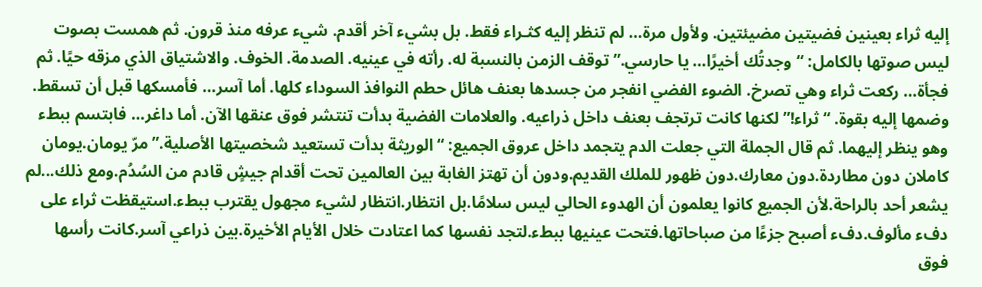إليه ثراء بعينين فضيتين مضيئتين. ولأول مرة… لم تنظر إليه كثـراء فقط. بل بشيء آخر أقدم. شيء عرفه منذ قرون. ثم همست بصوت ليس صوتها بالكامل: “وجدتُك أخيرًا… يا حارسي.” توقف الزمن بالنسبة له. رأته في عينيه. الصدمة. الخوف. والاشتياق الذي مزقه حيًا. ثم فجأة… ركعت ثراء وهي تصرخ. الضوء الفضي انفجر من جسدها بعنف هائل حطم النوافذ السوداء كلها. أما آسر… فأمسكها قبل أن تسقط. وضمها إليه بقوة. “ثراء!” لكنها كانت ترتجف بعنف داخل ذراعيه. والعلامات الفضية بدأت تنتشر فوق عنقها الآن. أما داغر… فابتسم ببطء وهو ينظر إليهما. ثم قال الجملة التي جعلت الدم يتجمد داخل عروق الجميع: “الوريثة بدأت تستعيد شخصيتها الأصلية.”مرّ يومان.يومان كاملان دون مطاردة.دون معارك.دون ظهور للملك القديم.ودون أن تهتز الغابة بين العالمين تحت أقدام جيشٍ قادم من السُدُم.ومع ذلك...لم يشعر أحد بالراحة.لأن الجميع كانوا يعلمون أن الهدوء الحالي ليس سلامًا.بل انتظار.انتظار لشيء مجهول يقترب ببطء.استيقظت ثراء على دفء مألوف.دفء أصبح جزءًا من صباحاتها.فتحت عينيها ببطء.لتجد نفسها كما اعتادت خلال الأيام الأخيرة.بين ذراعي آسر.كانت رأسها فوق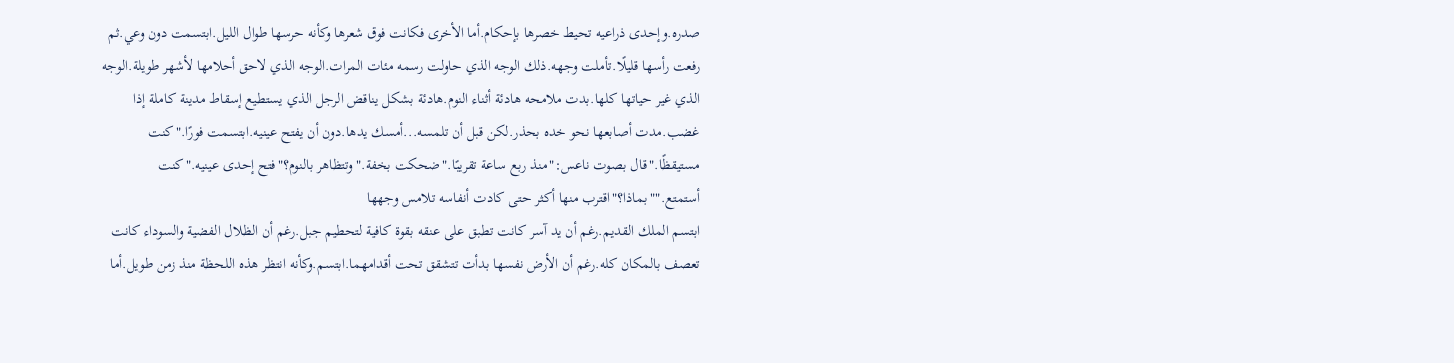صدره.وإحدى ذراعيه تحيط خصرها بإحكام.أما الأخرى فكانت فوق شعرها وكأنه حرسها طوال الليل.ابتسمت دون وعي.ثم رفعت رأسها قليلًا.تأملت وجهه.ذلك الوجه الذي حاولت رسمه مئات المرات.الوجه الذي لاحق أحلامها لأشهر طويلة.الوجه الذي غير حياتها كلها.بدت ملامحه هادئة أثناء النوم.هادئة بشكل يناقض الرجل الذي يستطيع إسقاط مدينة كاملة إذا غضب.مدت أصابعها نحو خده بحذر.لكن قبل أن تلمسه...أمسك يدها.دون أن يفتح عينيه.ابتسمت فورًا."كنت مستيقظًا."قال بصوت ناعس:"منذ ربع ساعة تقريبًا."ضحكت بخفة."وتتظاهر بالنوم؟"فتح إحدى عينيه."كنت أستمتع.""بماذا؟"اقترب منها أكثر حتى كادت أنفاسه تلامس وجهها
ابتسم الملك القديم.رغم أن يد آسر كانت تطبق على عنقه بقوة كافية لتحطيم جبل.رغم أن الظلال الفضية والسوداء كانت تعصف بالمكان كله.رغم أن الأرض نفسها بدأت تتشقق تحت أقدامهما.ابتسم.وكأنه انتظر هذه اللحظة منذ زمن طويل.أما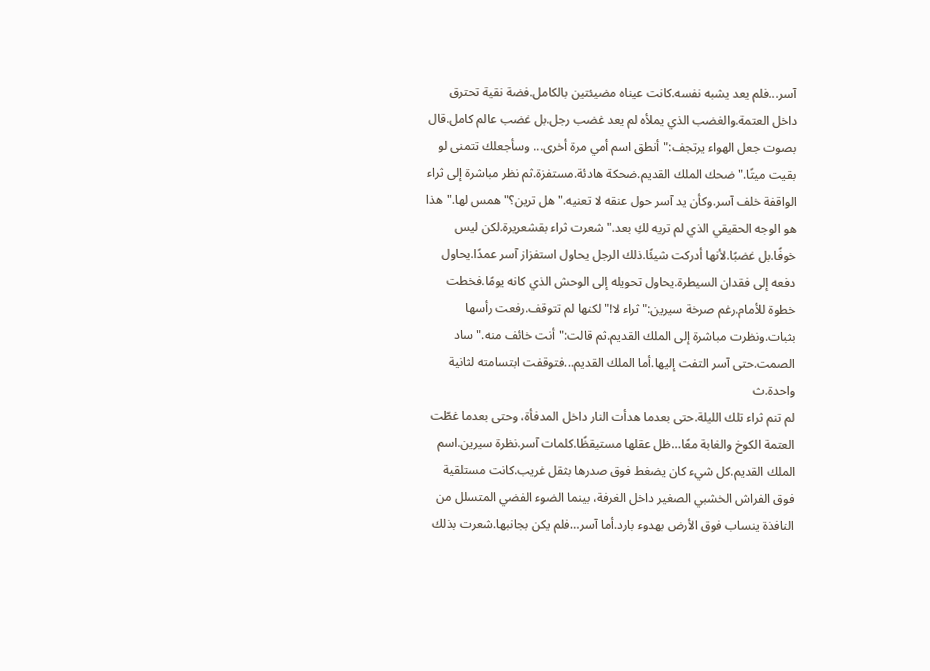آسر...فلم يعد يشبه نفسه.كانت عيناه مضيئتين بالكامل.فضة نقية تحترق داخل العتمة.والغضب الذي يملأه لم يعد غضب رجل.بل غضب عالم كامل.قال بصوت جعل الهواء يرتجف:"أنطق اسم أمي مرة أخرى... وسأجعلك تتمنى لو بقيت ميتًا."ضحك الملك القديم.ضحكة هادئة.مستفزة.ثم نظر مباشرة إلى ثراء الواقفة خلف آسر.وكأن يد آسر حول عنقه لا تعنيه."هل ترين؟"همس لها."هذا هو الوجه الحقيقي الذي لم تريه لكِ بعد."شعرت ثراء بقشعريرة.لكن ليس خوفًا.بل غضبًا.لأنها أدركت شيئًا.ذلك الرجل يحاول استفزاز آسر عمدًا.يحاول دفعه إلى فقدان السيطرة.يحاول تحويله إلى الوحش الذي كانه يومًا.فخطت خطوة للأمام.رغم صرخة سيرين:"ثراء لا!"لكنها لم تتوقف.رفعت رأسها بثبات.ونظرت مباشرة إلى الملك القديم.ثم قالت:"أنت خائف منه."ساد الصمت.حتى آسر التفت إليها.أما الملك القديم...فتوقفت ابتسامته لثانية واحدة.ث
لم تنم ثراء تلك الليلة.حتى بعدما هدأت النار داخل المدفأة، وحتى بعدما غطّت العتمة الكوخ والغابة معًا…ظل عقلها مستيقظًا.كلمات آسر.نظرة سيرين.اسم الملك القديم.كل شيء كان يضغط فوق صدرها بثقل غريب.كانت مستلقية فوق الفراش الخشبي الصغير داخل الغرفة، بينما الضوء الفضي المتسلل من النافذة ينساب فوق الأرض بهدوء بارد.أما آسر…فلم يكن بجانبها.شعرت بذلك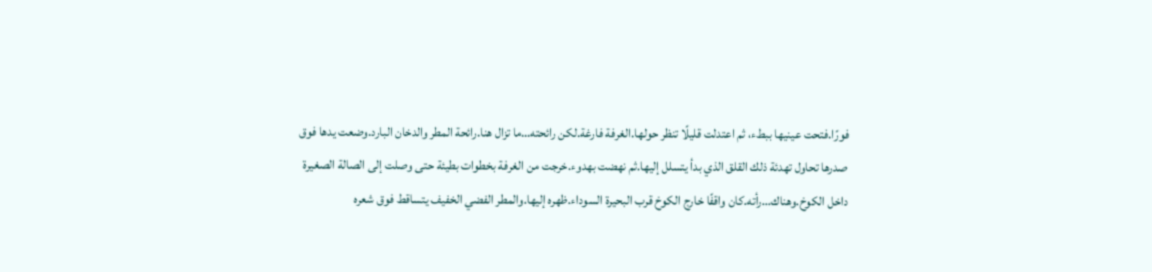فورًا.فتحت عينيها ببطء، ثم اعتدلت قليلًا تنظر حولها.الغرفة فارغة.لكن رائحته…ما تزال هنا.رائحة المطر والدخان البارد.وضعت يدها فوق صدرها تحاول تهدئة ذلك القلق الذي بدأ يتسلل إليها.ثم نهضت بهدوء.خرجت من الغرفة بخطوات بطيئة حتى وصلت إلى الصالة الصغيرة داخل الكوخ.وهناك…رأته.كان واقفًا خارج الكوخ قرب البحيرة السوداء.ظهره إليها.والمطر الفضي الخفيف يتساقط فوق شعره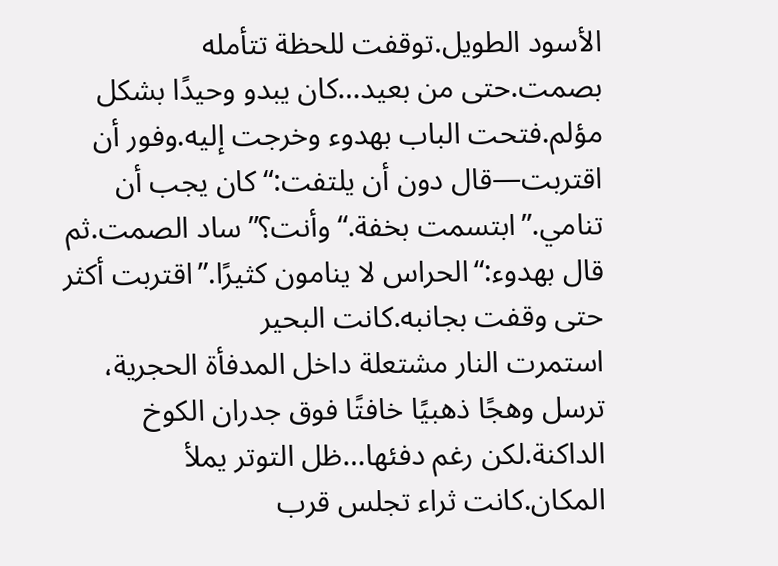الأسود الطويل.توقفت للحظة تتأمله بصمت.حتى من بعيد…كان يبدو وحيدًا بشكل مؤلم.فتحت الباب بهدوء وخرجت إليه.وفور أن اقتربت—قال دون أن يلتفت:“كان يجب أن تنامي.”ابتسمت بخفة.“وأنت؟”ساد الصمت.ثم قال بهدوء:“الحراس لا ينامون كثيرًا.”اقتربت أكثر حتى وقفت بجانبه.كانت البحير
استمرت النار مشتعلة داخل المدفأة الحجرية، ترسل وهجًا ذهبيًا خافتًا فوق جدران الكوخ الداكنة.لكن رغم دفئها…ظل التوتر يملأ المكان.كانت ثراء تجلس قرب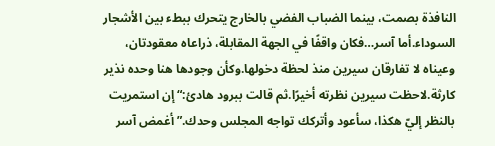النافذة بصمت، بينما الضباب الفضي بالخارج يتحرك ببطء بين الأشجار السوداء.أما آسر…فكان واقفًا في الجهة المقابلة، ذراعاه معقودتان، وعيناه لا تفارقان سيرين منذ لحظة دخولها.وكأن وجودها هنا وحده نذير كارثة.لاحظت سيرين نظرته أخيرًا.ثم قالت ببرود هادئ:“إن استمريت بالنظر إليّ هكذا، سأعود وأتركك تواجه المجلس وحدك.”أغمض آسر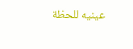عينيه للحظة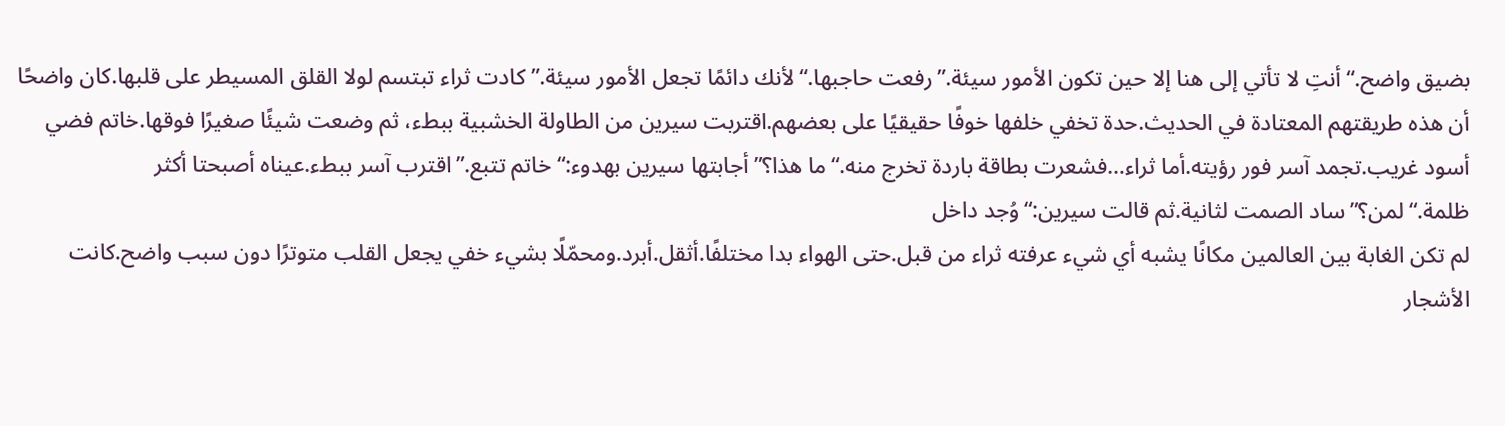بضيق واضح.“أنتِ لا تأتي إلى هنا إلا حين تكون الأمور سيئة.”رفعت حاجبها.“لأنك دائمًا تجعل الأمور سيئة.”كادت ثراء تبتسم لولا القلق المسيطر على قلبها.كان واضحًا أن هذه طريقتهم المعتادة في الحديث.حدة تخفي خلفها خوفًا حقيقيًا على بعضهم.اقتربت سيرين من الطاولة الخشبية ببطء، ثم وضعت شيئًا صغيرًا فوقها.خاتم فضي أسود غريب.تجمد آسر فور رؤيته.أما ثراء…فشعرت بطاقة باردة تخرج منه.“ما هذا؟”أجابتها سيرين بهدوء:“خاتم تتبع.”اقترب آسر ببطء.عيناه أصبحتا أكثر ظلمة.“لمن؟”ساد الصمت لثانية.ثم قالت سيرين:“وُجد داخل
لم تكن الغابة بين العالمين مكانًا يشبه أي شيء عرفته ثراء من قبل.حتى الهواء بدا مختلفًا.أثقل.أبرد.ومحمّلًا بشيء خفي يجعل القلب متوترًا دون سبب واضح.كانت الأشجار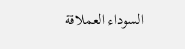السوداء العملاقة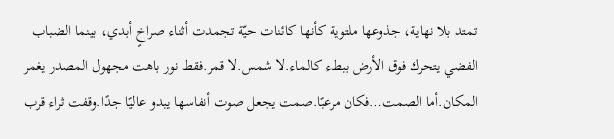تمتد بلا نهاية، جذوعها ملتوية كأنها كائنات حيّة تجمدت أثناء صراخٍ أبدي، بينما الضباب الفضي يتحرك فوق الأرض ببطء كالماء.لا شمس.لا قمر.فقط نور باهت مجهول المصدر يغمر المكان.أما الصمت…فكان مرعبًا.صمت يجعل صوت أنفاسها يبدو عاليًا جدًا.وقفت ثراء قرب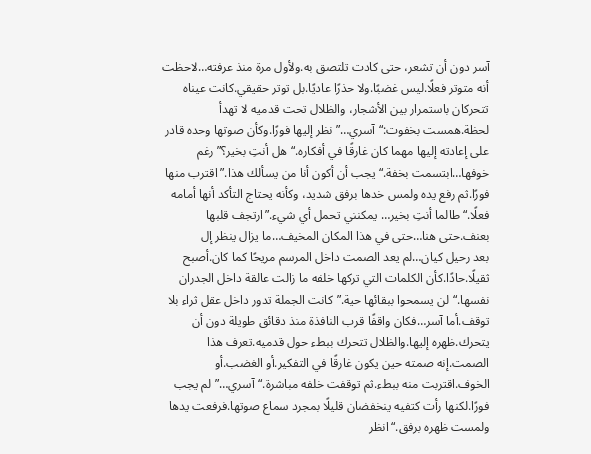آسر دون أن تشعر، حتى كادت تلتصق به.ولأول مرة منذ عرفته…لاحظت أنه متوتر فعلًا.ليس غضبًا.ولا حذرًا عاديًا.بل توتر حقيقي.كانت عيناه تتحركان باستمرار بين الأشجار، والظلال تحت قدميه لا تهدأ لحظة.همست بخفوت:“آسري…”نظر إليها فورًا.وكأن صوتها وحده قادر على إعادته إليها مهما كان غارقًا في أفكاره.“هل أنتِ بخير؟”رغم خوفها…ابتسمت بخفة.“يجب أن أكون أنا من يسألك هذا.”اقترب منها فورًا.ثم رفع يده ولمس خدها برفق شديد، وكأنه يحتاج التأكد أنها أمامه فعلًا.“طالما أنتِ بخير… يمكنني تحمل أي شيء.”ارتجف قلبها بعنف.حتى هنا…حتى في هذا المكان المخيف…ما يزال ينظر إل
بعد رحيل كيان…لم يعد الصمت داخل المرسم مريحًا كما كان.أصبح ثقيلًا.حادًا.كأن الكلمات التي تركها خلفه ما زالت عالقة داخل الجدران نفسها.“لن يسمحوا ببقائها حية.”كانت الجملة تدور داخل عقل ثراء بلا توقف.أما آسر…فكان واقفًا قرب النافذة منذ دقائق طويلة دون أن يتحرك.ظهره إليها.والظلال تتحرك ببطء حول قدميه.تعرف هذا الصمت.إنه صمته حين يكون غارقًا في التفكير.أو الغضب.أو الخوف.اقتربت منه ببطء.ثم توقفت خلفه مباشرة.“آسري…”لم يجب فورًا.لكنها رأت كتفيه ينخفضان قليلًا بمجرد سماع صوتها.فرفعت يدها ولمست ظهره برفق.“انظر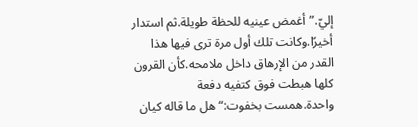إليّ.”أغمض عينيه للحظة طويلة.ثم استدار أخيرًا.وكانت تلك أول مرة ترى فيها هذا القدر من الإرهاق داخل ملامحه.كأن القرون كلها هبطت فوق كتفيه دفعة واحدة.همست بخفوت:“هل ما قاله كيان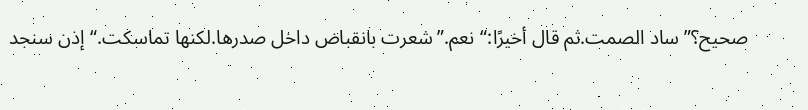صحيح؟”ساد الصمت.ثم قال أخيرًا:“نعم.”شعرت بانقباض داخل صدرها.لكنها تماسكت.“إذن سنجد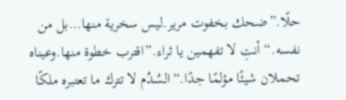حلًا.”ضحك بخفوت مرير.ليس سخرية منها…بل من نفسه.“أنتِ لا تفهمين يا ثراء.”اقترب خطوة منها.وعيناه تحملان شيئًا مؤلمًا جدًا.“السُدُم لا تترك ما تعتبره ملكًا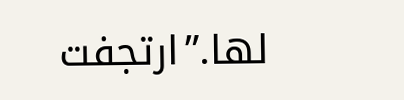لها.”ارتجفت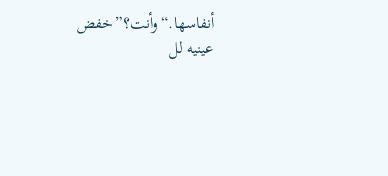أنفاسها.“وأنت؟”خفض عينيه لل